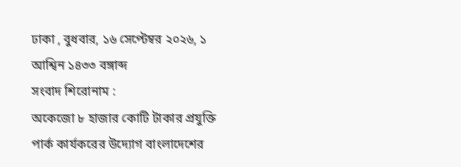ঢাকা , বুধবার, ১৬ সেপ্টেম্বর ২০২৬, ১ আশ্বিন ১৪৩৩ বঙ্গাব্দ
সংবাদ শিরোনাম :
অকেজো ৮ হাজার কোটি টাকার প্রযুক্তি পার্ক কার্যকরের উদ্যোগ বাংলাদেশের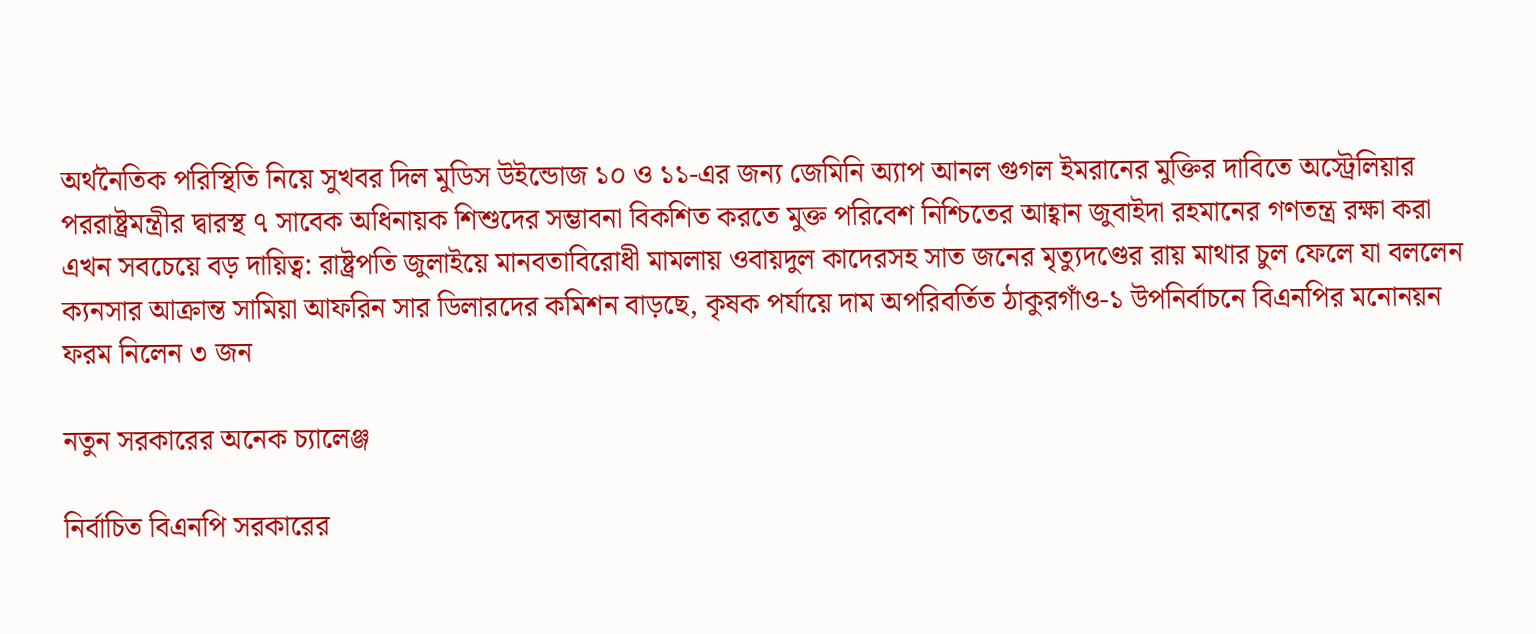অর্থনৈতিক পরিস্থিতি নিয়ে সুখবর দিল মুডিস উইন্ডোজ ১০ ও ১১-এর জন্য জেমিনি অ্যাপ আনল গুগল ইমরানের মুক্তির দাবিতে অস্ট্রেলিয়ার পররাষ্ট্রমন্ত্রীর দ্বারস্থ ৭ সাবেক অধিনায়ক শিশুদের সম্ভাবনা বিকশিত করতে মুক্ত পরিবেশ নিশ্চিতের আহ্বান জুবাইদা রহমানের গণতন্ত্র রক্ষা করা এখন সবচেয়ে বড় দায়িত্ব: রাষ্ট্রপতি জুলাইয়ে মানবতাবিরোধী মামলায় ওবায়দুল কাদেরসহ সাত জনের মৃত্যুদণ্ডের রায় মাথার চুল ফেলে যা বললেন ক্যনসার আক্রান্ত সামিয়া আফরিন সার ডিলারদের কমিশন বাড়ছে, কৃষক পর্যায়ে দাম অপরিবর্তিত ঠাকুরগাঁও-১ উপনির্বাচনে বিএনপির মনোনয়ন ফরম নিলেন ৩ জন

নতুন সরকারের অনেক চ্যালেঞ্জ

নির্বাচিত বিএনপি সরকারের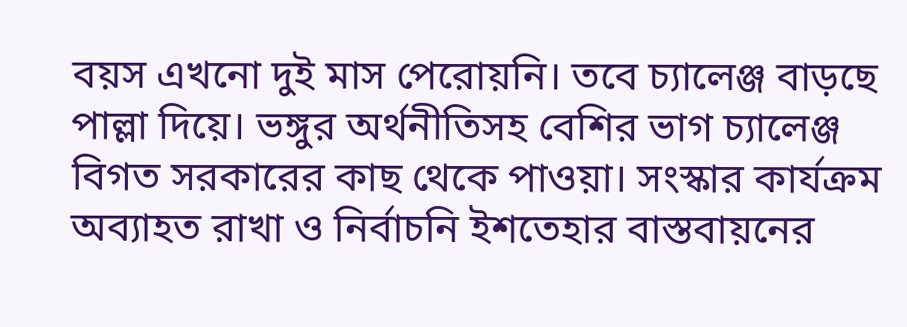বয়স এখনো দুই মাস পেরোয়নি। তবে চ্যালেঞ্জ বাড়ছে পাল্লা দিয়ে। ভঙ্গুর অর্থনীতিসহ বেশির ভাগ চ্যালেঞ্জ বিগত সরকারের কাছ থেকে পাওয়া। সংস্কার কার্যক্রম অব্যাহত রাখা ও নির্বাচনি ইশতেহার বাস্তবায়নের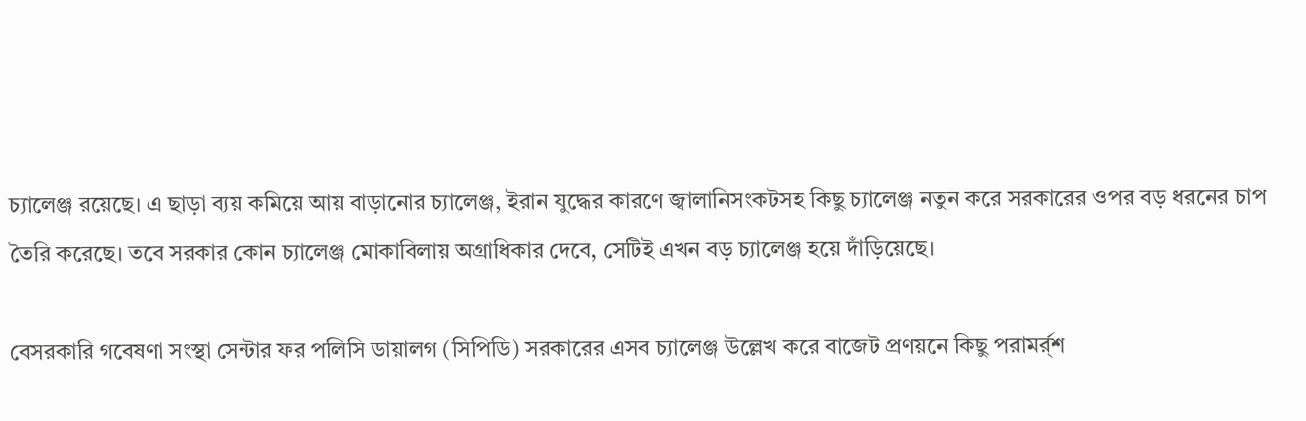চ্যালেঞ্জ রয়েছে। এ ছাড়া ব্যয় কমিয়ে আয় বাড়ানোর চ্যালেঞ্জ, ইরান যুদ্ধের কারণে জ্বালানিসংকটসহ কিছু চ্যালেঞ্জ নতুন করে সরকারের ওপর বড় ধরনের চাপ তৈরি করেছে। তবে সরকার কোন চ্যালেঞ্জ মোকাবিলায় অগ্রাধিকার দেবে, সেটিই এখন বড় চ্যালেঞ্জ হয়ে দাঁড়িয়েছে।

বেসরকারি গবেষণা সংস্থা সেন্টার ফর পলিসি ডায়ালগ (সিপিডি) সরকারের এসব চ্যালেঞ্জ উল্লেখ করে বাজেট প্রণয়নে কিছু পরামর্র্শ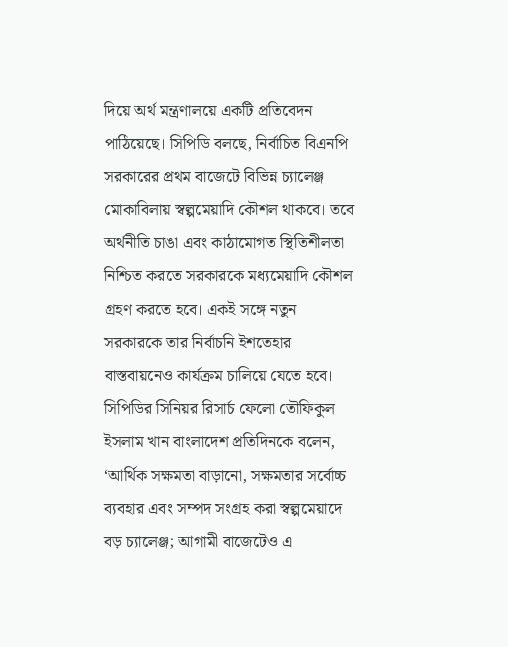দিয়ে অর্থ মন্ত্রণালয়ে একটি প্রতিবেদন পাঠিয়েছে। সিপিডি বলছে, নির্বাচিত বিএনপি সরকারের প্রথম বাজেটে বিভিন্ন চ্যালেঞ্জ মোকাবিলায় স্বল্পমেয়াদি কৌশল থাকবে। তবে অর্থনীতি চাঙা এবং কাঠামোগত স্থিতিশীলতা নিশ্চিত করতে সরকারকে মধ্যমেয়াদি কৌশল গ্রহণ করতে হবে। একই সঙ্গে নতুন সরকারকে তার নির্বাচনি ইশতেহার বাস্তবায়নেও কার্যক্রম চালিয়ে যেতে হবে। সিপিডির সিনিয়র রিসার্চ ফেলো তৌফিকুল ইসলাম খান বাংলাদেশ প্রতিদিনকে বলেন, ‘আর্থিক সক্ষমতা বাড়ানো, সক্ষমতার সর্বোচ্চ ব্যবহার এবং সম্পদ সংগ্রহ করা স্বল্পমেয়াদে বড় চ্যালেঞ্জ; আগামী বাজেটেও এ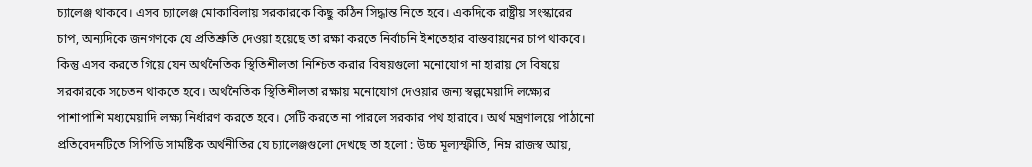চ্যালেঞ্জ থাকবে। এসব চ্যালেঞ্জ মোকাবিলায় সরকারকে কিছু কঠিন সিদ্ধান্ত নিতে হবে। একদিকে রাষ্ট্রীয় সংস্কারের চাপ, অন্যদিকে জনগণকে যে প্রতিশ্রুতি দেওয়া হয়েছে তা রক্ষা করতে নির্বাচনি ইশতেহার বাস্তবায়নের চাপ থাকবে। কিন্তু এসব করতে গিয়ে যেন অর্থনৈতিক স্থিতিশীলতা নিশ্চিত করার বিষয়গুলো মনোযোগ না হারায় সে বিষয়ে সরকারকে সচেতন থাকতে হবে। অর্থনৈতিক স্থিতিশীলতা রক্ষায় মনোযোগ দেওয়ার জন্য স্বল্পমেয়াদি লক্ষ্যের পাশাপাশি মধ্যমেয়াদি লক্ষ্য নির্ধারণ করতে হবে। সেটি করতে না পারলে সরকার পথ হারাবে। অর্থ মন্ত্রণালয়ে পাঠানো প্রতিবেদনটিতে সিপিডি সামষ্টিক অর্থনীতির যে চ্যালেঞ্জগুলো দেখছে তা হলো : উচ্চ মূল্যস্ফীতি, নিম্ন রাজস্ব আয়,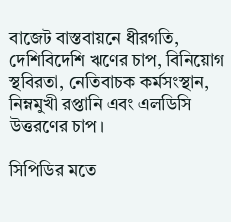বাজেট বাস্তবায়নে ধীরগতি, দেশিবিদেশি ঋণের চাপ, বিনিয়োগ স্থবিরতা, নেতিবাচক কর্মসংস্থান, নিম্নমুখী রপ্তানি এবং এলডিসি উত্তরণের চাপ।

সিপিডির মতে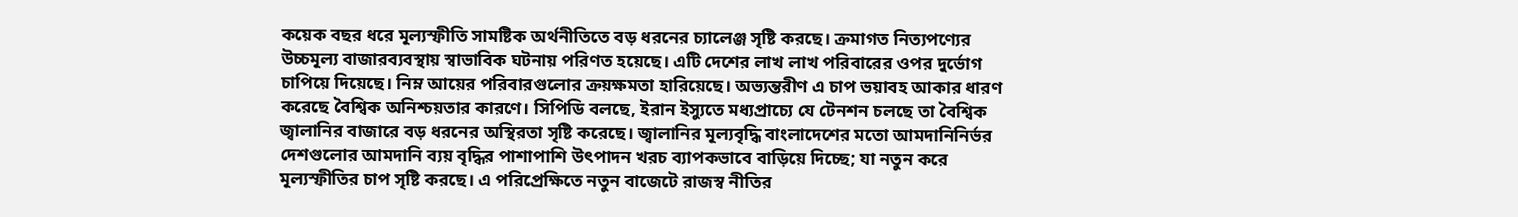কয়েক বছর ধরে মূল্যস্ফীতি সামষ্টিক অর্থনীতিতে বড় ধরনের চ্যালেঞ্জ সৃষ্টি করছে। ক্রমাগত নিত্যপণ্যের উচ্চমূল্য বাজারব্যবস্থায় স্বাভাবিক ঘটনায় পরিণত হয়েছে। এটি দেশের লাখ লাখ পরিবারের ওপর দুর্ভোগ চাপিয়ে দিয়েছে। নিম্ন আয়ের পরিবারগুলোর ক্রয়ক্ষমতা হারিয়েছে। অভ্যন্তরীণ এ চাপ ভয়াবহ আকার ধারণ করেছে বৈশ্বিক অনিশ্চয়তার কারণে। সিপিডি বলছে, ইরান ইস্যুতে মধ্যপ্রাচ্যে যে টেনশন চলছে তা বৈশ্বিক জ্বালানির বাজারে বড় ধরনের অস্থিরতা সৃষ্টি করেছে। জ্বালানির মূল্যবৃদ্ধি বাংলাদেশের মতো আমদানিনির্ভর দেশগুলোর আমদানি ব্যয় বৃদ্ধির পাশাপাশি উৎপাদন খরচ ব্যাপকভাবে বাড়িয়ে দিচ্ছে; যা নতুন করে মূল্যস্ফীতির চাপ সৃষ্টি করছে। এ পরিপ্রেক্ষিতে নতুন বাজেটে রাজস্ব নীতির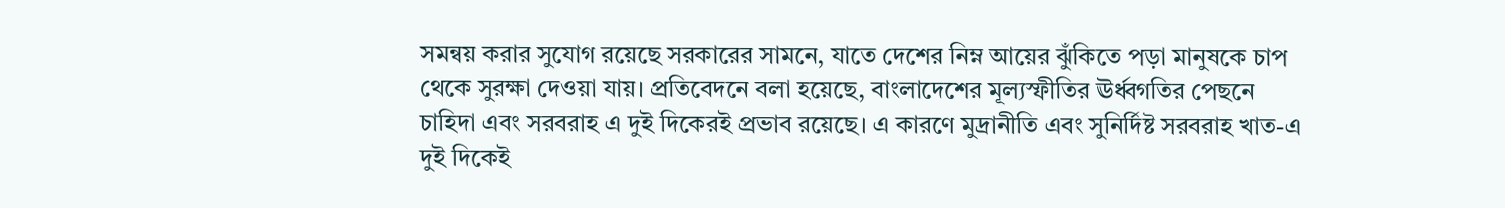সমন্বয় করার সুযোগ রয়েছে সরকারের সামনে, যাতে দেশের নিম্ন আয়ের ঝুঁকিতে পড়া মানুষকে চাপ থেকে সুরক্ষা দেওয়া যায়। প্রতিবেদনে বলা হয়েছে, বাংলাদেশের মূল্যস্ফীতির ঊর্ধ্বগতির পেছনে চাহিদা এবং সরবরাহ এ দুই দিকেরই প্রভাব রয়েছে। এ কারণে মুদ্রানীতি এবং সুনির্দিষ্ট সরবরাহ খাত-এ দুই দিকেই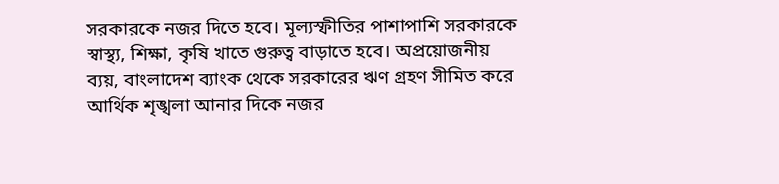সরকারকে নজর দিতে হবে। মূল্যস্ফীতির পাশাপাশি সরকারকে স্বাস্থ্য, শিক্ষা, কৃষি খাতে গুরুত্ব বাড়াতে হবে। অপ্রয়োজনীয় ব্যয়, বাংলাদেশ ব্যাংক থেকে সরকারের ঋণ গ্রহণ সীমিত করে আর্থিক শৃঙ্খলা আনার দিকে নজর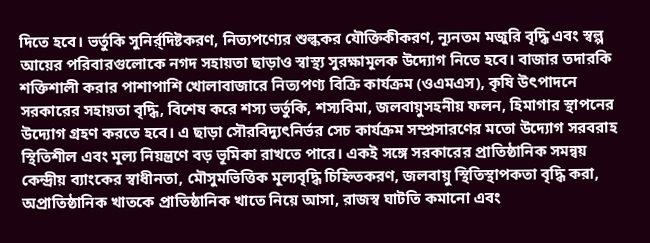দিতে হবে। ভর্তুকি সুনির্র্দিষ্টকরণ, নিত্যপণ্যের শুল্ককর যৌক্তিকীকরণ, ন্যূনতম মজুরি বৃদ্ধি এবং স্বল্প আয়ের পরিবারগুলোকে নগদ সহায়তা ছাড়াও স্বাস্থ্য সুরক্ষামূলক উদ্যোগ নিতে হবে। বাজার তদারকি শক্তিশালী করার পাশাপাশি খোলাবাজারে নিত্যপণ্য বিক্রি কার্যক্রম (ওএমএস), কৃষি উৎপাদনে সরকারের সহায়তা বৃদ্ধি, বিশেষ করে শস্য ভর্তুকি, শস্যবিমা, জলবায়ুসহনীয় ফলন, হিমাগার স্থাপনের উদ্যোগ গ্রহণ করতে হবে। এ ছাড়া সৌরবিদ্যুৎনির্ভর সেচ কার্যক্রম সম্প্রসারণের মতো উদ্যোগ সরবরাহ স্থিতিশীল এবং মূল্য নিয়ন্ত্রণে বড় ভূমিকা রাখতে পারে। একই সঙ্গে সরকারের প্রাতিষ্ঠানিক সমন্বয় কেন্দ্রীয় ব্যাংকের স্বাধীনতা, মৌসুমভিত্তিক মূল্যবৃদ্ধি চিহ্নিতকরণ, জলবায়ু স্থিতিস্থাপকতা বৃদ্ধি করা, অপ্রাতিষ্ঠানিক খাতকে প্রাতিষ্ঠানিক খাতে নিয়ে আসা, রাজস্ব ঘাটতি কমানো এবং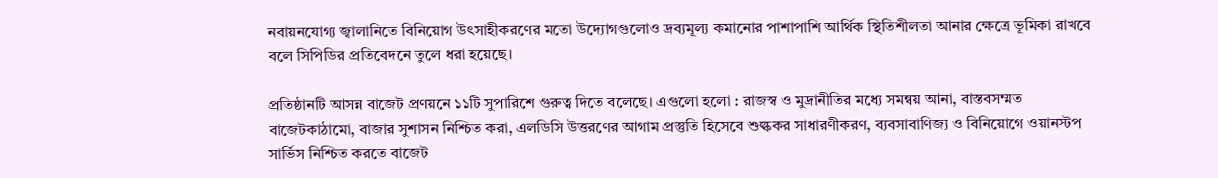নবায়নযোগ্য জ্বালানিতে বিনিয়োগ উৎসাহীকরণের মতো উদ্যোগগুলোও দ্রব্যমূল্য কমানোর পাশাপাশি আর্থিক স্থিতিশীলতা আনার ক্ষেত্রে ভূমিকা রাখবে বলে সিপিডির প্রতিবেদনে তুলে ধরা হয়েছে।

প্রতিষ্ঠানটি আসন্ন বাজেট প্রণয়নে ১১টি সুপারিশে গুরুত্ব দিতে বলেছে। এগুলো হলো : রাজস্ব ও মুদ্রানীতির মধ্যে সমন্বয় আনা, বাস্তবসম্মত বাজেটকাঠামো, বাজার সুশাসন নিশ্চিত করা, এলডিসি উত্তরণের আগাম প্রস্তুতি হিসেবে শুল্ককর সাধারণীকরণ, ব্যবসাবাণিজ্য ও বিনিয়োগে ওয়ানস্টপ সার্ভিস নিশ্চিত করতে বাজেট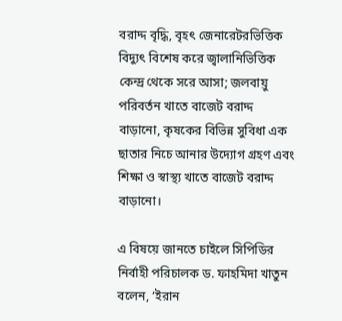বরাদ্দ বৃদ্ধি, বৃহৎ জেনারেটরভিত্তিক বিদ্যুৎ বিশেষ করে জ্বালানিভিত্তিক কেন্দ্র থেকে সরে আসা; জলবায়ু পরিবর্তন খাতে বাজেট বরাদ্দ বাড়ানো, কৃষকের বিভিন্ন সুবিধা এক ছাতার নিচে আনার উদ্যোগ গ্রহণ এবং শিক্ষা ও স্বাস্থ্য খাতে বাজেট বরাদ্দ বাড়ানো।

এ বিষয়ে জানতে চাইলে সিপিডির নির্বাহী পরিচালক ড. ফাহমিদা খাতুন বলেন, ‘ইরান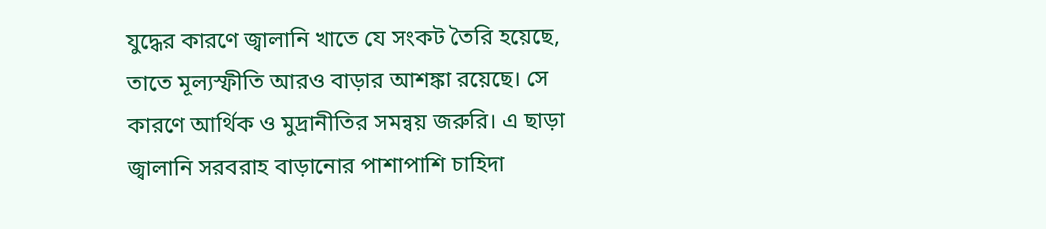যুদ্ধের কারণে জ্বালানি খাতে যে সংকট তৈরি হয়েছে, তাতে মূল্যস্ফীতি আরও বাড়ার আশঙ্কা রয়েছে। সে কারণে আর্থিক ও মুদ্রানীতির সমন্বয় জরুরি। এ ছাড়া জ্বালানি সরবরাহ বাড়ানোর পাশাপাশি চাহিদা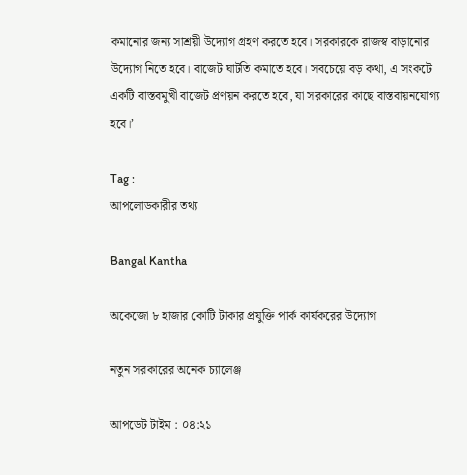কমানোর জন্য সাশ্রয়ী উদ্যোগ গ্রহণ করতে হবে। সরকারকে রাজস্ব বাড়ানোর উদ্যোগ নিতে হবে। বাজেট ঘাটতি কমাতে হবে। সবচেয়ে বড় কথা, এ সংকটে একটি বাস্তবমুখী বাজেট প্রণয়ন করতে হবে, যা সরকারের কাছে বাস্তবায়নযোগ্য হবে।’

Tag :
আপলোডকারীর তথ্য

Bangal Kantha

অকেজো ৮ হাজার কোটি টাকার প্রযুক্তি পার্ক কার্যকরের উদ্যোগ

নতুন সরকারের অনেক চ্যালেঞ্জ

আপডেট টাইম : ০৪:২১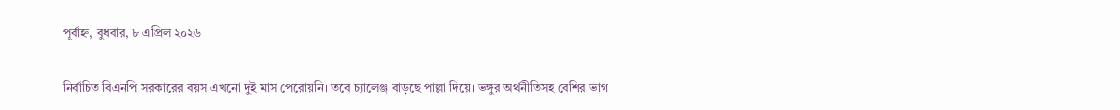পূর্বাহ্ন, বুধবার, ৮ এপ্রিল ২০২৬

নির্বাচিত বিএনপি সরকারের বয়স এখনো দুই মাস পেরোয়নি। তবে চ্যালেঞ্জ বাড়ছে পাল্লা দিয়ে। ভঙ্গুর অর্থনীতিসহ বেশির ভাগ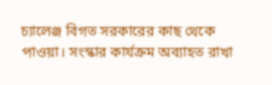চ্যালেঞ্জ বিগত সরকারের কাছ থেকে পাওয়া। সংস্কার কার্যক্রম অব্যাহত রাখা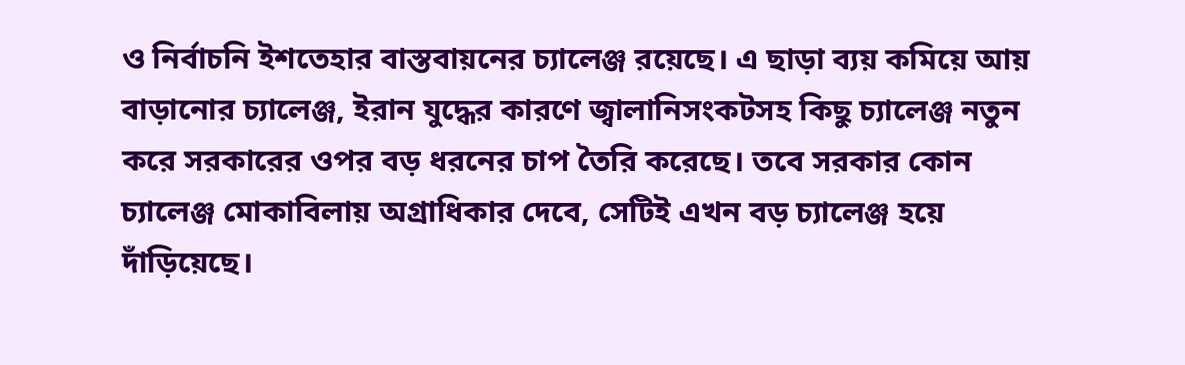ও নির্বাচনি ইশতেহার বাস্তবায়নের চ্যালেঞ্জ রয়েছে। এ ছাড়া ব্যয় কমিয়ে আয় বাড়ানোর চ্যালেঞ্জ, ইরান যুদ্ধের কারণে জ্বালানিসংকটসহ কিছু চ্যালেঞ্জ নতুন করে সরকারের ওপর বড় ধরনের চাপ তৈরি করেছে। তবে সরকার কোন চ্যালেঞ্জ মোকাবিলায় অগ্রাধিকার দেবে, সেটিই এখন বড় চ্যালেঞ্জ হয়ে দাঁড়িয়েছে।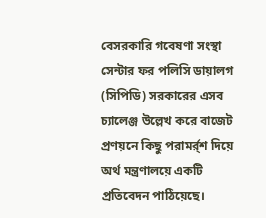বেসরকারি গবেষণা সংস্থা সেন্টার ফর পলিসি ডায়ালগ (সিপিডি) সরকারের এসব চ্যালেঞ্জ উল্লেখ করে বাজেট প্রণয়নে কিছু পরামর্র্শ দিয়ে অর্থ মন্ত্রণালয়ে একটি প্রতিবেদন পাঠিয়েছে।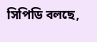সিপিডি বলছে,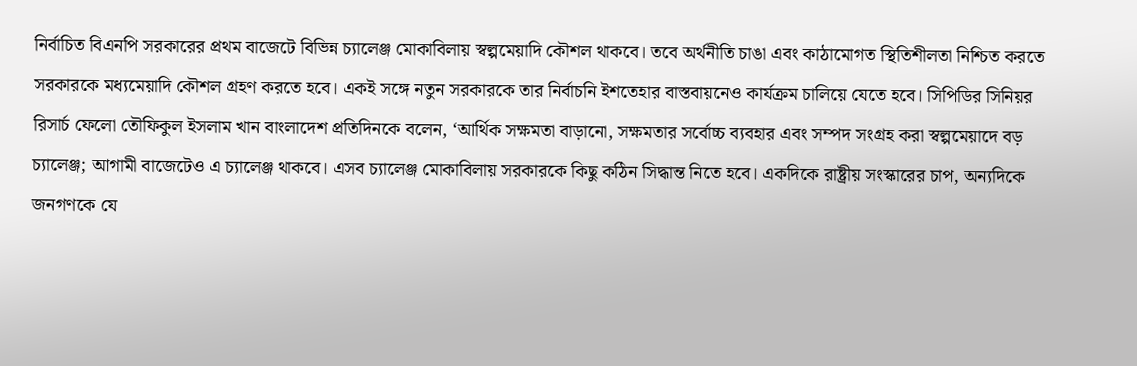নির্বাচিত বিএনপি সরকারের প্রথম বাজেটে বিভিন্ন চ্যালেঞ্জ মোকাবিলায় স্বল্পমেয়াদি কৌশল থাকবে। তবে অর্থনীতি চাঙা এবং কাঠামোগত স্থিতিশীলতা নিশ্চিত করতে সরকারকে মধ্যমেয়াদি কৌশল গ্রহণ করতে হবে। একই সঙ্গে নতুন সরকারকে তার নির্বাচনি ইশতেহার বাস্তবায়নেও কার্যক্রম চালিয়ে যেতে হবে। সিপিডির সিনিয়র রিসার্চ ফেলো তৌফিকুল ইসলাম খান বাংলাদেশ প্রতিদিনকে বলেন, ‘আর্থিক সক্ষমতা বাড়ানো, সক্ষমতার সর্বোচ্চ ব্যবহার এবং সম্পদ সংগ্রহ করা স্বল্পমেয়াদে বড় চ্যালেঞ্জ; আগামী বাজেটেও এ চ্যালেঞ্জ থাকবে। এসব চ্যালেঞ্জ মোকাবিলায় সরকারকে কিছু কঠিন সিদ্ধান্ত নিতে হবে। একদিকে রাষ্ট্রীয় সংস্কারের চাপ, অন্যদিকে জনগণকে যে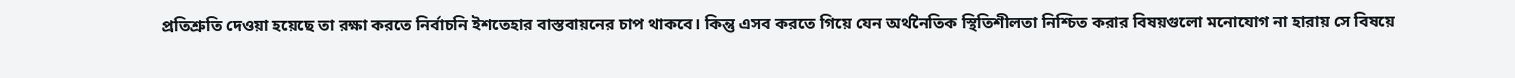প্রতিশ্রুতি দেওয়া হয়েছে তা রক্ষা করতে নির্বাচনি ইশতেহার বাস্তবায়নের চাপ থাকবে। কিন্তু এসব করতে গিয়ে যেন অর্থনৈতিক স্থিতিশীলতা নিশ্চিত করার বিষয়গুলো মনোযোগ না হারায় সে বিষয়ে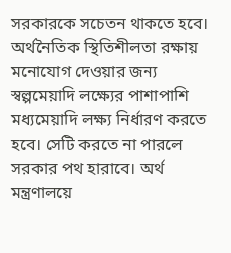সরকারকে সচেতন থাকতে হবে। অর্থনৈতিক স্থিতিশীলতা রক্ষায় মনোযোগ দেওয়ার জন্য স্বল্পমেয়াদি লক্ষ্যের পাশাপাশি মধ্যমেয়াদি লক্ষ্য নির্ধারণ করতে হবে। সেটি করতে না পারলে সরকার পথ হারাবে। অর্থ মন্ত্রণালয়ে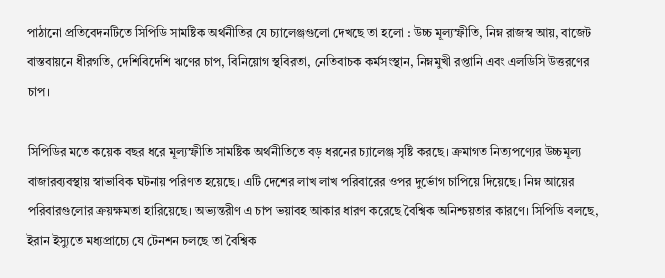পাঠানো প্রতিবেদনটিতে সিপিডি সামষ্টিক অর্থনীতির যে চ্যালেঞ্জগুলো দেখছে তা হলো : উচ্চ মূল্যস্ফীতি, নিম্ন রাজস্ব আয়, বাজেট বাস্তবায়নে ধীরগতি, দেশিবিদেশি ঋণের চাপ, বিনিয়োগ স্থবিরতা, নেতিবাচক কর্মসংস্থান, নিম্নমুখী রপ্তানি এবং এলডিসি উত্তরণের চাপ।

সিপিডির মতে কয়েক বছর ধরে মূল্যস্ফীতি সামষ্টিক অর্থনীতিতে বড় ধরনের চ্যালেঞ্জ সৃষ্টি করছে। ক্রমাগত নিত্যপণ্যের উচ্চমূল্য বাজারব্যবস্থায় স্বাভাবিক ঘটনায় পরিণত হয়েছে। এটি দেশের লাখ লাখ পরিবারের ওপর দুর্ভোগ চাপিয়ে দিয়েছে। নিম্ন আয়ের পরিবারগুলোর ক্রয়ক্ষমতা হারিয়েছে। অভ্যন্তরীণ এ চাপ ভয়াবহ আকার ধারণ করেছে বৈশ্বিক অনিশ্চয়তার কারণে। সিপিডি বলছে, ইরান ইস্যুতে মধ্যপ্রাচ্যে যে টেনশন চলছে তা বৈশ্বিক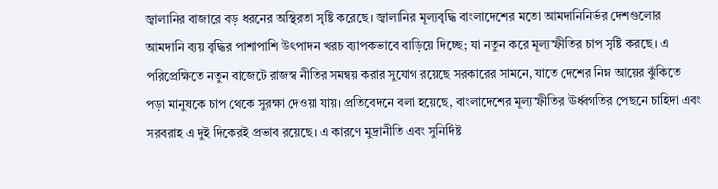জ্বালানির বাজারে বড় ধরনের অস্থিরতা সৃষ্টি করেছে। জ্বালানির মূল্যবৃদ্ধি বাংলাদেশের মতো আমদানিনির্ভর দেশগুলোর আমদানি ব্যয় বৃদ্ধির পাশাপাশি উৎপাদন খরচ ব্যাপকভাবে বাড়িয়ে দিচ্ছে; যা নতুন করে মূল্যস্ফীতির চাপ সৃষ্টি করছে। এ পরিপ্রেক্ষিতে নতুন বাজেটে রাজস্ব নীতির সমন্বয় করার সুযোগ রয়েছে সরকারের সামনে, যাতে দেশের নিম্ন আয়ের ঝুঁকিতে পড়া মানুষকে চাপ থেকে সুরক্ষা দেওয়া যায়। প্রতিবেদনে বলা হয়েছে, বাংলাদেশের মূল্যস্ফীতির ঊর্ধ্বগতির পেছনে চাহিদা এবং সরবরাহ এ দুই দিকেরই প্রভাব রয়েছে। এ কারণে মুদ্রানীতি এবং সুনির্দিষ্ট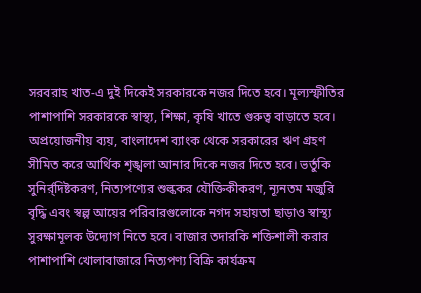সরবরাহ খাত-এ দুই দিকেই সরকারকে নজর দিতে হবে। মূল্যস্ফীতির পাশাপাশি সরকারকে স্বাস্থ্য, শিক্ষা, কৃষি খাতে গুরুত্ব বাড়াতে হবে। অপ্রয়োজনীয় ব্যয়, বাংলাদেশ ব্যাংক থেকে সরকারের ঋণ গ্রহণ সীমিত করে আর্থিক শৃঙ্খলা আনার দিকে নজর দিতে হবে। ভর্তুকি সুনির্র্দিষ্টকরণ, নিত্যপণ্যের শুল্ককর যৌক্তিকীকরণ, ন্যূনতম মজুরি বৃদ্ধি এবং স্বল্প আয়ের পরিবারগুলোকে নগদ সহায়তা ছাড়াও স্বাস্থ্য সুরক্ষামূলক উদ্যোগ নিতে হবে। বাজার তদারকি শক্তিশালী করার পাশাপাশি খোলাবাজারে নিত্যপণ্য বিক্রি কার্যক্রম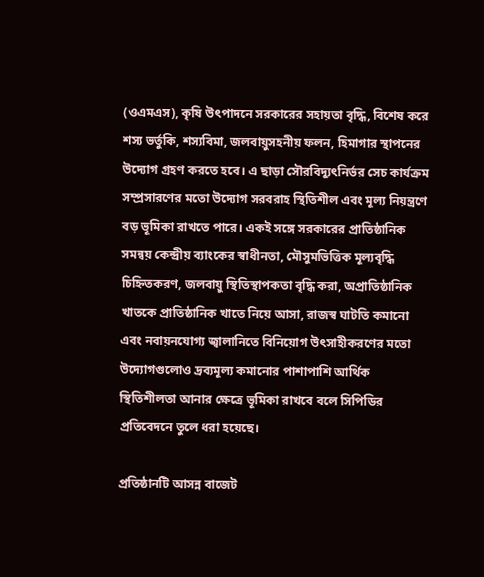(ওএমএস), কৃষি উৎপাদনে সরকারের সহায়তা বৃদ্ধি, বিশেষ করে শস্য ভর্তুকি, শস্যবিমা, জলবায়ুসহনীয় ফলন, হিমাগার স্থাপনের উদ্যোগ গ্রহণ করতে হবে। এ ছাড়া সৌরবিদ্যুৎনির্ভর সেচ কার্যক্রম সম্প্রসারণের মতো উদ্যোগ সরবরাহ স্থিতিশীল এবং মূল্য নিয়ন্ত্রণে বড় ভূমিকা রাখতে পারে। একই সঙ্গে সরকারের প্রাতিষ্ঠানিক সমন্বয় কেন্দ্রীয় ব্যাংকের স্বাধীনতা, মৌসুমভিত্তিক মূল্যবৃদ্ধি চিহ্নিতকরণ, জলবায়ু স্থিতিস্থাপকতা বৃদ্ধি করা, অপ্রাতিষ্ঠানিক খাতকে প্রাতিষ্ঠানিক খাতে নিয়ে আসা, রাজস্ব ঘাটতি কমানো এবং নবায়নযোগ্য জ্বালানিতে বিনিয়োগ উৎসাহীকরণের মতো উদ্যোগগুলোও দ্রব্যমূল্য কমানোর পাশাপাশি আর্থিক স্থিতিশীলতা আনার ক্ষেত্রে ভূমিকা রাখবে বলে সিপিডির প্রতিবেদনে তুলে ধরা হয়েছে।

প্রতিষ্ঠানটি আসন্ন বাজেট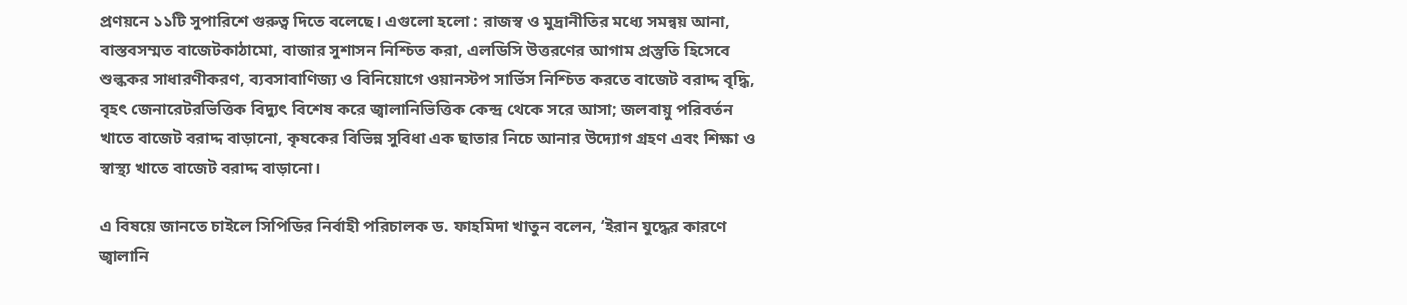প্রণয়নে ১১টি সুপারিশে গুরুত্ব দিতে বলেছে। এগুলো হলো : রাজস্ব ও মুদ্রানীতির মধ্যে সমন্বয় আনা, বাস্তবসম্মত বাজেটকাঠামো, বাজার সুশাসন নিশ্চিত করা, এলডিসি উত্তরণের আগাম প্রস্তুতি হিসেবে শুল্ককর সাধারণীকরণ, ব্যবসাবাণিজ্য ও বিনিয়োগে ওয়ানস্টপ সার্ভিস নিশ্চিত করতে বাজেট বরাদ্দ বৃদ্ধি, বৃহৎ জেনারেটরভিত্তিক বিদ্যুৎ বিশেষ করে জ্বালানিভিত্তিক কেন্দ্র থেকে সরে আসা; জলবায়ু পরিবর্তন খাতে বাজেট বরাদ্দ বাড়ানো, কৃষকের বিভিন্ন সুবিধা এক ছাতার নিচে আনার উদ্যোগ গ্রহণ এবং শিক্ষা ও স্বাস্থ্য খাতে বাজেট বরাদ্দ বাড়ানো।

এ বিষয়ে জানতে চাইলে সিপিডির নির্বাহী পরিচালক ড. ফাহমিদা খাতুন বলেন, ‘ইরান যুদ্ধের কারণে জ্বালানি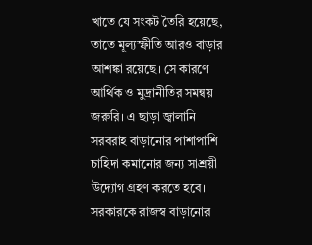খাতে যে সংকট তৈরি হয়েছে, তাতে মূল্যস্ফীতি আরও বাড়ার আশঙ্কা রয়েছে। সে কারণে আর্থিক ও মুদ্রানীতির সমন্বয় জরুরি। এ ছাড়া জ্বালানি সরবরাহ বাড়ানোর পাশাপাশি চাহিদা কমানোর জন্য সাশ্রয়ী উদ্যোগ গ্রহণ করতে হবে। সরকারকে রাজস্ব বাড়ানোর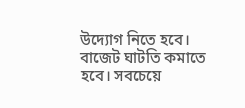উদ্যোগ নিতে হবে। বাজেট ঘাটতি কমাতে হবে। সবচেয়ে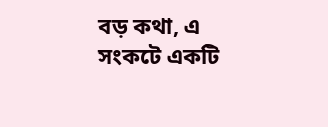বড় কথা, এ সংকটে একটি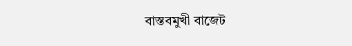বাস্তবমুখী বাজেট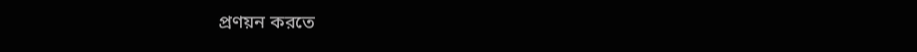প্রণয়ন করতে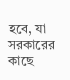হবে, যা সরকারের কাছে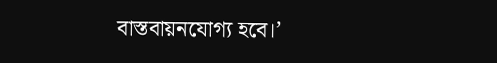বাস্তবায়নযোগ্য হবে।’